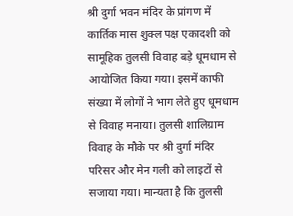श्री दुर्गा भवन मंदिर के प्रांगण में कार्तिक मास शुक्ल पक्ष एकादशी को सामूहिक तुलसी विवाह बड़े धूमधाम से आयोजित किया गया। इसमें काफी संख्या में लोगों ने भाग लेते हुए धूमधाम से विवाह मनाया। तुलसी शालिग्राम विवाह के मौके पर श्री दुर्गा मंदिर परिसर और मेन गली को लाइटों से सजाया गया। मान्यता है कि तुलसी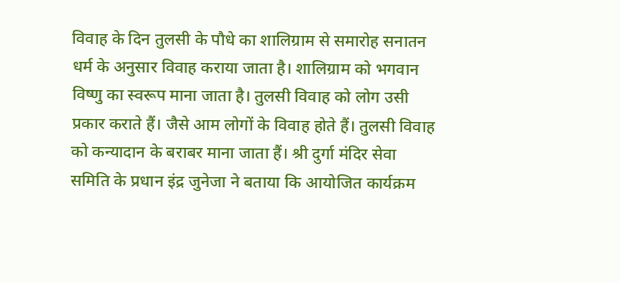विवाह के दिन तुलसी के पौधे का शालिग्राम से समारोह सनातन धर्म के अनुसार विवाह कराया जाता है। शालिग्राम को भगवान विष्णु का स्वरूप माना जाता है। तुलसी विवाह को लोग उसी प्रकार कराते हैं। जैसे आम लोगों के विवाह होते हैं। तुलसी विवाह को कन्यादान के बराबर माना जाता हैं। श्री दुर्गा मंदिर सेवा समिति के प्रधान इंद्र जुनेजा ने बताया कि आयोजित कार्यक्रम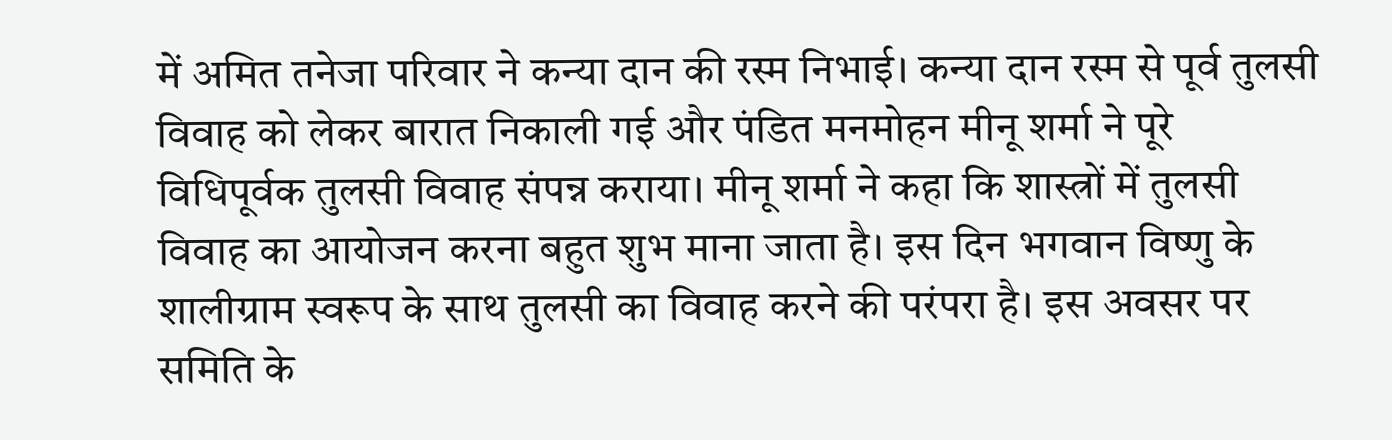में अमित तनेजा परिवार ने कन्या दान की रस्म निभाई। कन्या दान रस्म से पूर्व तुलसी विवाह को लेकर बारात निकाली गई और पंडित मनमोहन मीनू शर्मा ने पूरे विधिपूर्वक तुलसी विवाह संपन्न कराया। मीनू शर्मा ने कहा कि शास्त्रों में तुलसी विवाह का आयोजन करना बहुत शुभ माना जाता है। इस दिन भगवान विष्णु के शालीग्राम स्वरूप के साथ तुलसी का विवाह करने की परंपरा है। इस अवसर पर समिति के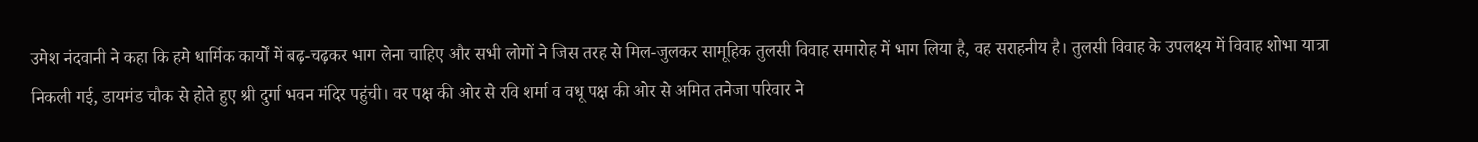उमेश नंदवानी ने कहा कि हमे धार्मिक कार्यों में बढ़-चढ़कर भाग लेना चाहिए और सभी लोगों ने जिस तरह से मिल-जुलकर सामूहिक तुलसी विवाह समारोह में भाग लिया है, वह सराहनीय है। तुलसी विवाह के उपलक्ष्य में विवाह शोभा यात्रा निकली गई, डायमंड चौक से होते हुए श्री दुर्गा भवन मंदिर पहुंची। वर पक्ष की ओर से रवि शर्मा व वधू पक्ष की ओर से अमित तनेजा परिवार ने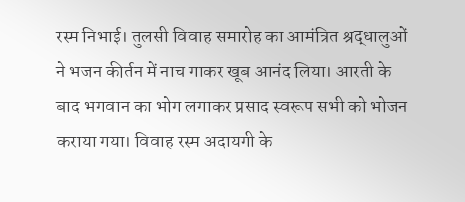रस्म निभाई। तुलसी विवाह समारोह का आमंत्रित श्रद्धालुओं ने भजन कीर्तन में नाच गाकर खूब आनंद लिया। आरती के बाद भगवान का भोग लगाकर प्रसाद स्वरूप सभी को भोजन कराया गया। विवाह रस्म अदायगी के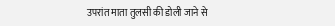उपरांत माता तुलसी की डोली जाने से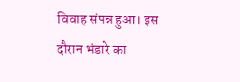विवाह संपन्न हुआ। इस दौरान भंडारे का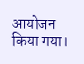आयोजन किया गया।